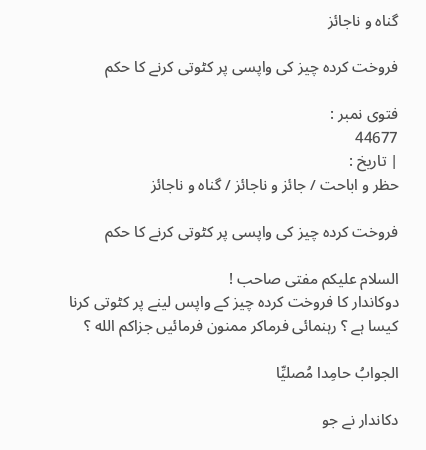گناہ و ناجائز

فروخت کردہ چیز کی واپسی پر کٹوتی کرنے کا حکم

فتوی نمبر :
44677
| تاریخ :
حظر و اباحت / جائز و ناجائز / گناہ و ناجائز

فروخت کردہ چیز کی واپسی پر کٹوتی کرنے کا حکم

السلام علیکم مفتی صاحب !
دوکاندار کا فروخت کردہ چیز کے واپس لینے پر کٹوتی کرنا کیسا ہے ؟ رہنمائی فرماکر ممنون فرمائیں جزاکم الله ؟

الجوابُ حامِدا مُصلیِّا

دکاندار نے جو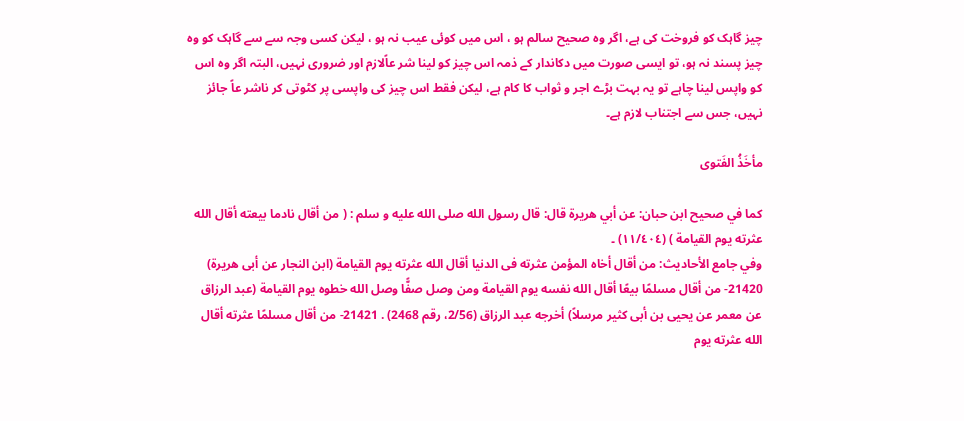چیز گاہک کو فروخت کی ہے، اگر وہ صحیح سالم ہو ، اس میں کوئی عیب نہ ہو ، لیکن کسی وجہ سے سے گاہک کو وہ چیز پسند نہ ہو، تو ایسی صورت میں دکاندار کے ذمہ اس چیز کو لینا شر عاًلازم اور ضروری نہیں، البتہ اگر وہ اس کو واپس لینا چاہے تو یہ بہت بڑے اجر و ثواب کا کام ہے، لیکن فقط اس چیز کی واپسی پر کٹوتی کر ناشر عاً جائز نہیں، جس سے اجتناب لازم ہے۔

مأخَذُ الفَتوی

كما في صحيح ابن حبان: عن أبي هريرة قال: قال رسول الله صلى الله عليه و سلم : ( من أقال نادما بيعته أقال الله عثرته يوم القيامة ) (۱۱/٤٠٤) ۔
وفي جامع الأحاديث: من أقال أخاه المؤمن عثرته فى الدنيا أقال الله عثرته يوم القيامة (ابن النجار عن أبى هريرة) 21420- من أقال مسلمًا بيعًا أقال الله نفسه يوم القيامة ومن وصل صفًّا وصل الله خطوه يوم القيامة (عبد الرزاق عن معمر عن يحيى بن أبى كثير مرسلاً) أخرجه عبد الرزاق (2/56، رقم 2468) . 21421- من أقال مسلمًا عثرته أقال الله عثرته يوم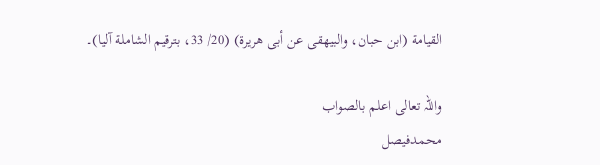القيامة (ابن حبان، والبيهقى عن أبى هريرة) (20/ 33، بترقيم الشاملة آليا)۔

واللہ تعالی اعلم بالصواب
محمدفیصل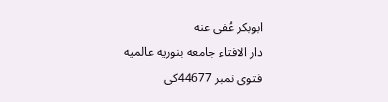ابوبکر عُفی عنه
دار الافتاء جامعه بنوریه عالمیه
فتوی نمبر 44677کی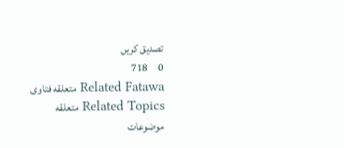تصدیق کریں
0     718
Related Fatawa متعلقه فتاوی
Related Topics متعلقه موضوعات